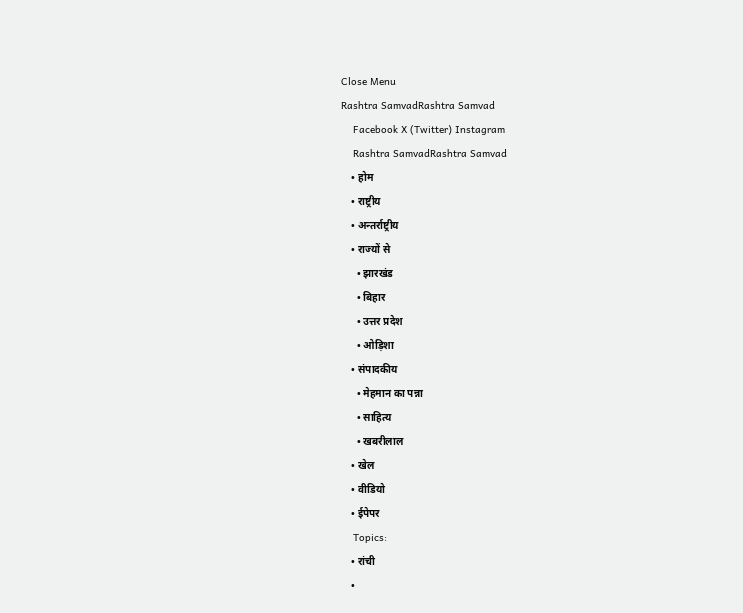Close Menu
Rashtra SamvadRashtra Samvad
    Facebook X (Twitter) Instagram
    Rashtra SamvadRashtra Samvad
    • होम
    • राष्ट्रीय
    • अन्तर्राष्ट्रीय
    • राज्यों से
      • झारखंड
      • बिहार
      • उत्तर प्रदेश
      • ओड़िशा
    • संपादकीय
      • मेहमान का पन्ना
      • साहित्य
      • खबरीलाल
    • खेल
    • वीडियो
    • ईपेपर
    Topics:
    • रांची
    •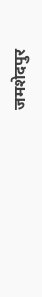जमशेदपुर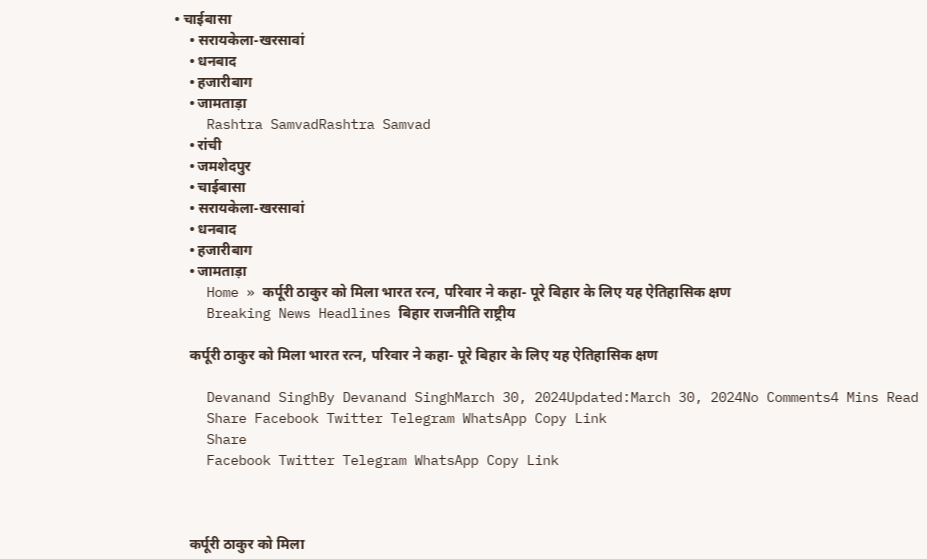• चाईबासा
    • सरायकेला-खरसावां
    • धनबाद
    • हजारीबाग
    • जामताड़ा
    Rashtra SamvadRashtra Samvad
    • रांची
    • जमशेदपुर
    • चाईबासा
    • सरायकेला-खरसावां
    • धनबाद
    • हजारीबाग
    • जामताड़ा
    Home » कर्पूरी ठाकुर को मिला भारत रत्न, परिवार ने कहा- पूरे बिहार के लिए यह ऐतिहासिक क्षण
    Breaking News Headlines बिहार राजनीति राष्ट्रीय

    कर्पूरी ठाकुर को मिला भारत रत्न, परिवार ने कहा- पूरे बिहार के लिए यह ऐतिहासिक क्षण

    Devanand SinghBy Devanand SinghMarch 30, 2024Updated:March 30, 2024No Comments4 Mins Read
    Share Facebook Twitter Telegram WhatsApp Copy Link
    Share
    Facebook Twitter Telegram WhatsApp Copy Link



    कर्पूरी ठाकुर को मिला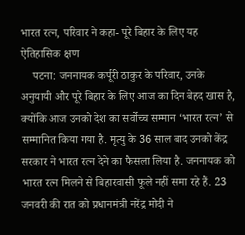भारत रत्न, परिवार ने कहा- पूरे बिहार के लिए यह ऐतिहासिक क्षण
    पटना: जननायक कर्पूरी ठाकुर के परिवार, उनके अनुयायी और पूरे बिहार के लिए आज का दिन बेहद खास है, क्योंकि आज उनको देश का सर्वोच्च सम्मान ‘भारत रत्न’ से सम्मानित किया गया है. मृत्यु के 36 साल बाद उनको केंद्र सरकार ने भारत रत्न देने का फैसला लिया है. जननायक को भारत रत्न मिलने से बिहारवासी फूले नहीं समा रहे हैं. 23 जनवरी की रात को प्रधानमंत्री नरेंद्र मोदी ने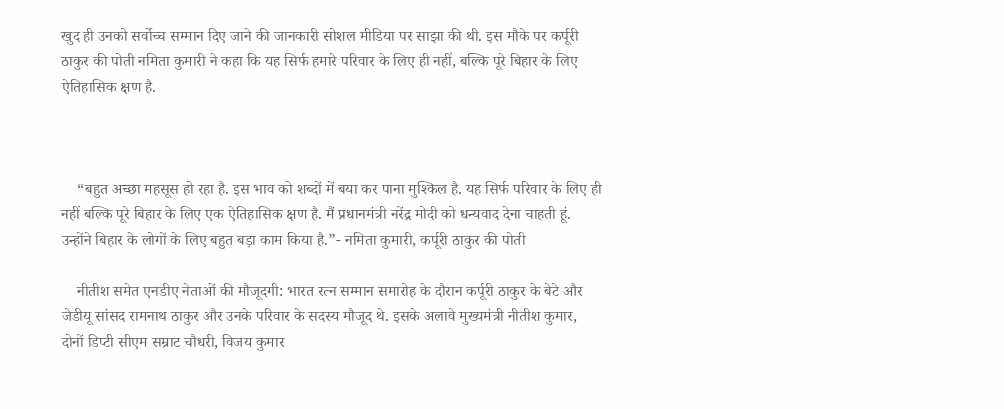खुद ही उनको सर्वोच्च सम्मान दिए जाने की जानकारी सोशल मीडिया पर साझा की थी. इस मौके पर कर्पूरी ठाकुर की पोती नमिता कुमारी ने कहा कि यह सिर्फ हमारे परिवार के लिए ही नहीं, बल्कि पूरे बिहार के लिए ऐतिहासिक क्षण है.



    “बहुत अच्छा महसूस हो रहा है. इस भाव को शब्दों में बया कर पाना मुश्किल है. यह सिर्फ परिवार के लिए ही नहीं बल्कि पूरे बिहार के लिए एक ऐतिहासिक क्षण है. मैं प्रधानमंत्री नरेंद्र मोदी को धन्यवाद देना चाहती हूं. उन्होंने बिहार के लोगों के लिए बहुत बड़ा काम किया है.”- नमिता कुमारी, कर्पूरी ठाकुर की पोती

    नीतीश समेत एनडीए नेताओं की मौजूदगी: भारत रत्न सम्मान समारोह के दौरान कर्पूरी ठाकुर के बेटे और जेडीयू सांसद रामनाथ ठाकुर और उनके परिवार के सदस्य मौजूद थे. इसके अलावे मुख्यमंत्री नीतीश कुमार, दोनों डिप्टी सीएम सम्राट चौधरी, विजय कुमार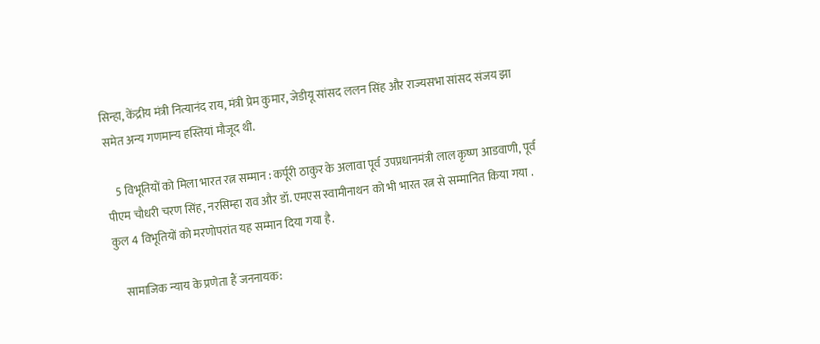सिन्हा, केंद्रीय मंत्री नित्यानंद राय, मंत्री प्रेम कुमार, जेडीयू सांसद ललन सिंह और राज्यसभा सांसद संजय झा समेत अन्य गणमान्य हस्तियां मौजूद थी.

    5 विभूतियों को मिला भारत रत्न सम्मान : कर्पूरी ठाकुर के अलावा पूर्व उपप्रधानमंत्री लाल कृष्ण आडवाणी, पूर्व पीएम चौधरी चरण सिंह, नरसिम्हा राव और डॉ. एमएस स्वामीनाथन को भी भारत रत्न से सम्मानित किया गया .  कुल 4 विभूतियों को मरणोपरांत यह सम्मान दिया गया है.

    सामाजिक न्याय के प्रणेता हैं जननायक: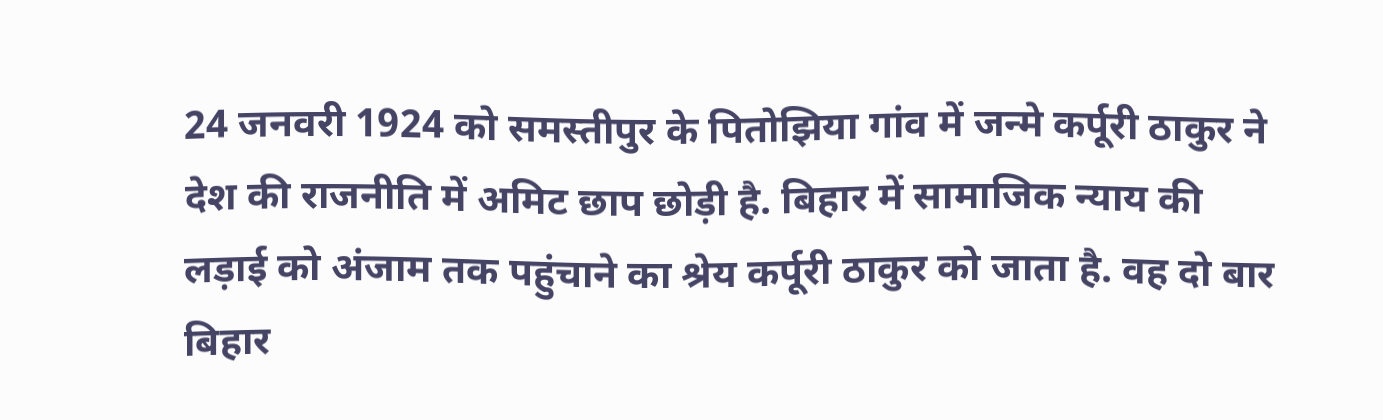24 जनवरी 1924 को समस्तीपुर के पितोझिया गांव में जन्मे कर्पूरी ठाकुर ने देश की राजनीति में अमिट छाप छोड़ी है. बिहार में सामाजिक न्याय की लड़ाई को अंजाम तक पहुंचाने का श्रेय कर्पूरी ठाकुर को जाता है. वह दो बार बिहार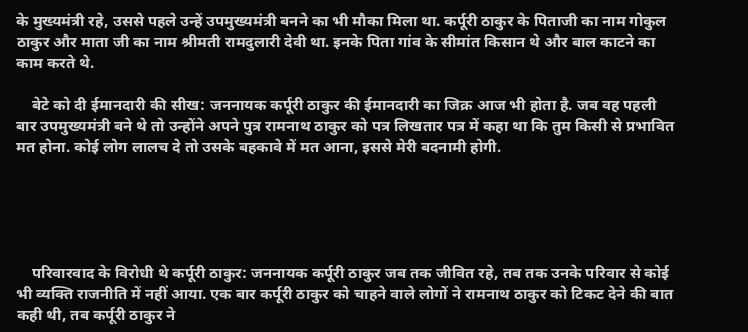के मुख्यमंत्री रहे, उससे पहले उन्हें उपमुख्यमंत्री बनने का भी मौका मिला था. कर्पूरी ठाकुर के पिताजी का नाम गोकुल ठाकुर और माता जी का नाम श्रीमती रामदुलारी देवी था. इनके पिता गांव के सीमांत किसान थे और बाल काटने का काम करते थे.

    बेटे को दी ईमानदारी की सीख: जननायक कर्पूरी ठाकुर की ईमानदारी का जिक्र आज भी होता है. जब वह पहली बार उपमुख्यमंत्री बने थे तो उन्होंने अपने पुत्र रामनाथ ठाकुर को पत्र लिखतार पत्र में कहा था कि तुम किसी से प्रभावित मत होना. कोई लोग लालच दे तो उसके बहकावे में मत आना, इससे मेरी बदनामी होगी.





    परिवारवाद के विरोधी थे कर्पूरी ठाकुर: जननायक कर्पूरी ठाकुर जब तक जीवित रहे, तब तक उनके परिवार से कोई भी व्यक्ति राजनीति में नहीं आया. एक बार कर्पूरी ठाकुर को चाहने वाले लोगों ने रामनाथ ठाकुर को टिकट देने की बात कही थी, तब कर्पूरी ठाकुर ने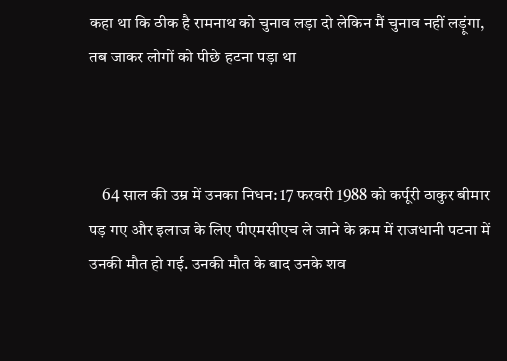कहा था कि ठीक है रामनाथ को चुनाव लड़ा दो लेकिन मैं चुनाव नहीं लड़ूंगा, तब जाकर लोगों को पीछे हटना पड़ा था



    64 साल की उम्र में उनका निधन: 17 फरवरी 1988 को कर्पूरी ठाकुर बीमार पड़ गए और इलाज के लिए पीएमसीएच ले जाने के क्रम में राजधानी पटना में उनकी मौत हो गई. उनकी मौत के बाद उनके शव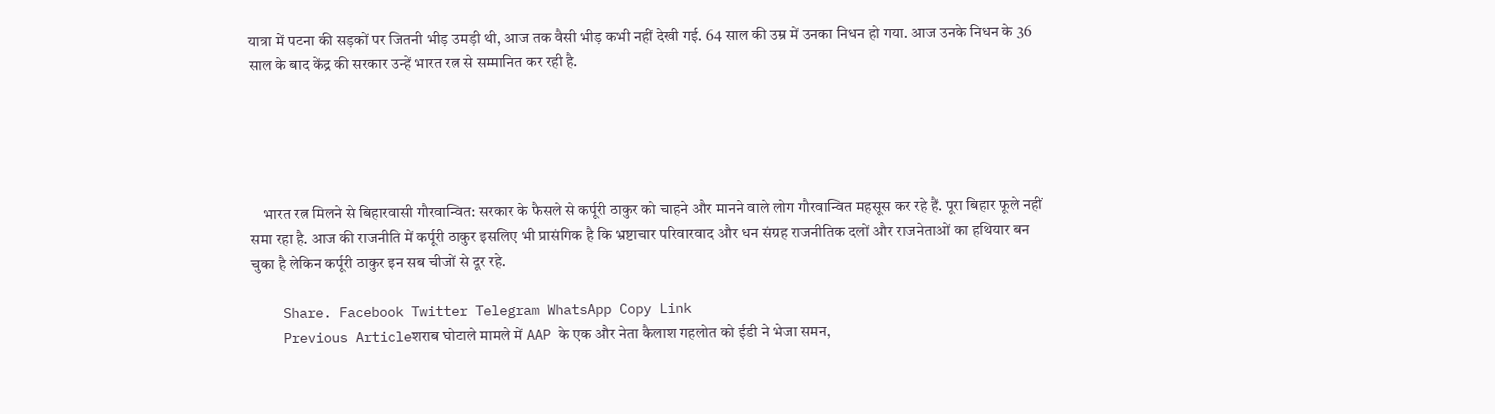यात्रा में पटना की सड़कों पर जितनी भीड़ उमड़ी थी, आज तक वैसी भीड़ कभी नहीं देखी गई. 64 साल की उम्र में उनका निधन हो गया. आज उनके निधन के 36 साल के बाद केंद्र की सरकार उन्हें भारत रत्न से सम्मानित कर रही है.





    भारत रत्न मिलने से बिहारवासी गौरवान्वित: सरकार के फैसले से कर्पूरी ठाकुर को चाहने और मानने वाले लोग गौरवान्वित महसूस कर रहे हैं. पूरा बिहार फूले नहीं समा रहा है. आज की राजनीति में कर्पूरी ठाकुर इसलिए भी प्रासंगिक है कि भ्रष्टाचार परिवारवाद और धन संग्रह राजनीतिक दलों और राजनेताओं का हथियार बन चुका है लेकिन कर्पूरी ठाकुर इन सब चीजों से दूर रहे.

    Share. Facebook Twitter Telegram WhatsApp Copy Link
    Previous Articleशराब घोटाले मामले में AAP के एक और नेता कैलाश गहलोत को ईडी ने भेजा समन,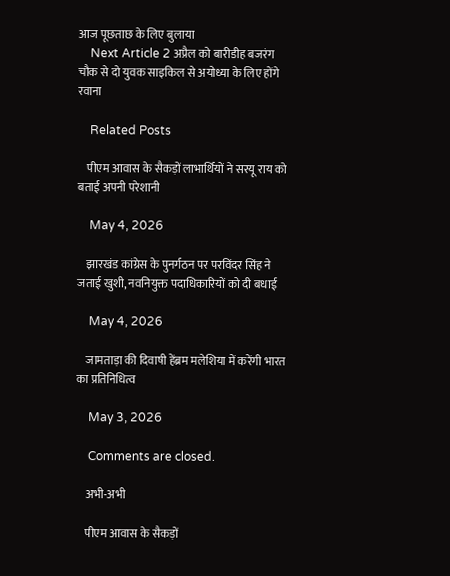आज पूछताछ के लिए बुलाया
    Next Article 2 अप्रैल को बारीडीह बजरंग चौक से दो युवक साइकिल से अयोध्या के लिए होंगे रवाना

    Related Posts

    पीएम आवास के सैकड़ों लाभार्थियों ने सरयू राय को बताई अपनी परेशानी

    May 4, 2026

    झारखंड कांग्रेस के पुनर्गठन पर परविंदर सिंह ने जताई खुशी, नवनियुक्त पदाधिकारियों को दी बधाई

    May 4, 2026

    जामताड़ा की दिवाषी हेंब्रम मलेशिया में करेंगी भारत का प्रतिनिधित्व

    May 3, 2026

    Comments are closed.

    अभी-अभी

    पीएम आवास के सैकड़ों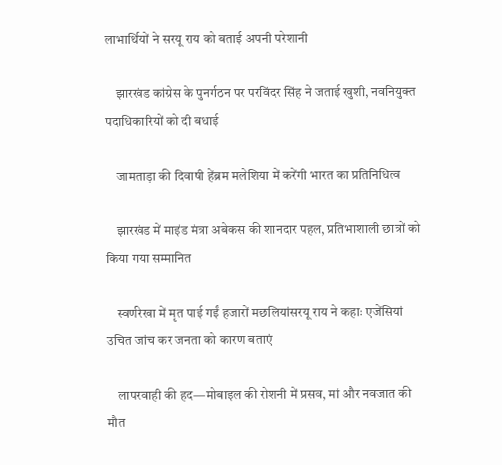लाभार्थियों ने सरयू राय को बताई अपनी परेशानी

    झारखंड कांग्रेस के पुनर्गठन पर परविंदर सिंह ने जताई खुशी, नवनियुक्त पदाधिकारियों को दी बधाई

    जामताड़ा की दिवाषी हेंब्रम मलेशिया में करेंगी भारत का प्रतिनिधित्व

    झारखंड में माइंड मंत्रा अबेकस की शानदार पहल, प्रतिभाशाली छात्रों को किया गया सम्मानित

    स्वर्णरेखा में मृत पाई गईं हजारों मछलियांसरयू राय ने कहाः एजेंसियां उचित जांच कर जनता को कारण बताएं

    लापरवाही की हद—मोबाइल की रोशनी में प्रसव, मां और नवजात की मौत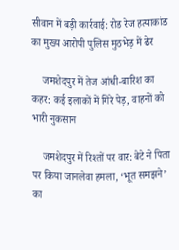सीवान में बड़ी कार्रवाई: रोड रेज हत्याकांड का मुख्य आरोपी पुलिस मुठभेड़ में ढेर

    जमशेदपुर में तेज आंधी-बारिश का कहर: कई इलाकों में गिरे पेड़, वाहनों को भारी नुकसान

    जमशेदपुर में रिश्तों पर वार: बेटे ने पिता पर किया जानलेवा हमला, ‘भूत समझने’ का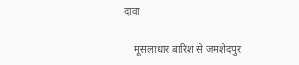दावा

    मूसलाधार बारिश से जमशेदपुर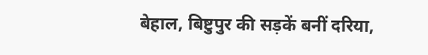बेहाल, बिष्टुपुर की सड़कें बनीं दरिया,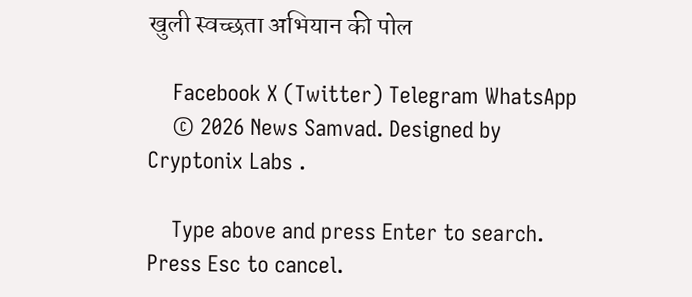खुली स्वच्छता अभियान की पोल

    Facebook X (Twitter) Telegram WhatsApp
    © 2026 News Samvad. Designed by Cryptonix Labs .

    Type above and press Enter to search. Press Esc to cancel.